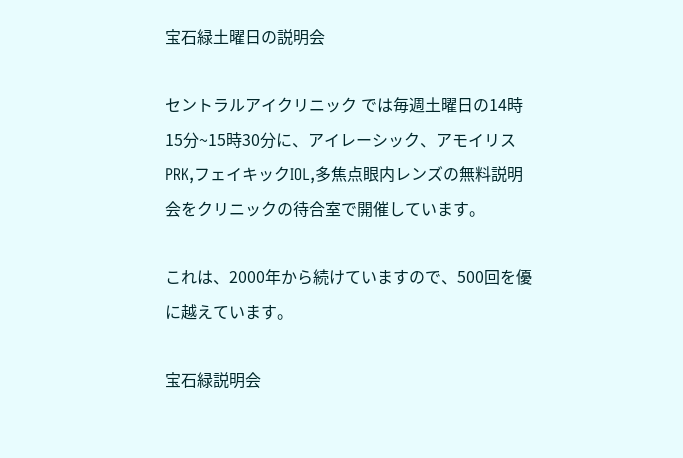宝石緑土曜日の説明会

セントラルアイクリニック では毎週土曜日の14時15分~15時30分に、アイレーシック、アモイリスPRK,フェイキックIOL,多焦点眼内レンズの無料説明会をクリニックの待合室で開催しています。

これは、2000年から続けていますので、500回を優に越えています。

宝石緑説明会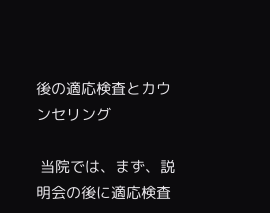後の適応検査とカウンセリング

 当院では、まず、説明会の後に適応検査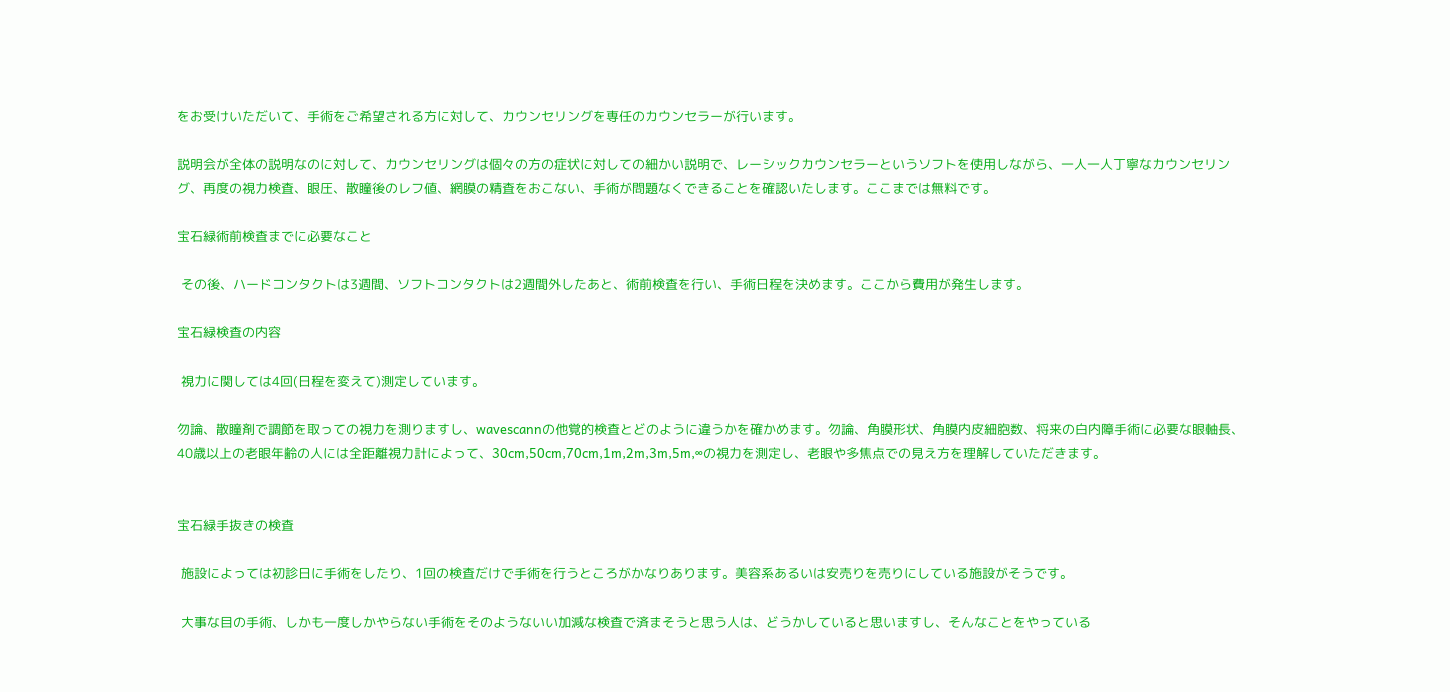をお受けいただいて、手術をご希望される方に対して、カウンセリングを専任のカウンセラーが行います。

説明会が全体の説明なのに対して、カウンセリングは個々の方の症状に対しての細かい説明で、レーシックカウンセラーというソフトを使用しながら、一人一人丁寧なカウンセリング、再度の視力検査、眼圧、散瞳後のレフ値、網膜の精査をおこない、手術が問題なくできることを確認いたします。ここまでは無料です。

宝石緑術前検査までに必要なこと

 その後、ハードコンタクトは3週間、ソフトコンタクトは2週間外したあと、術前検査を行い、手術日程を決めます。ここから費用が発生します。

宝石緑検査の内容

 視力に関しては4回(日程を変えて)測定しています。

勿論、散瞳剤で調節を取っての視力を測りますし、wavescannの他覚的検査とどのように違うかを確かめます。勿論、角膜形状、角膜内皮細胞数、将来の白内障手術に必要な眼軸長、40歳以上の老眼年齢の人には全距離視力計によって、30cm,50cm,70cm,1m,2m,3m,5m,∞の視力を測定し、老眼や多焦点での見え方を理解していただきます。


宝石緑手抜きの検査

 施設によっては初診日に手術をしたり、1回の検査だけで手術を行うところがかなりあります。美容系あるいは安売りを売りにしている施設がそうです。

 大事な目の手術、しかも一度しかやらない手術をそのようないい加減な検査で済まそうと思う人は、どうかしていると思いますし、そんなことをやっている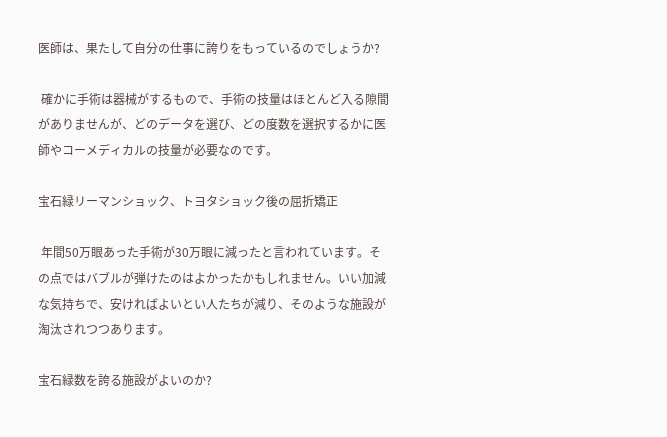医師は、果たして自分の仕事に誇りをもっているのでしょうか?

 確かに手術は器械がするもので、手術の技量はほとんど入る隙間がありませんが、どのデータを選び、どの度数を選択するかに医師やコーメディカルの技量が必要なのです。

宝石緑リーマンショック、トヨタショック後の屈折矯正

 年間50万眼あった手術が30万眼に減ったと言われています。その点ではバブルが弾けたのはよかったかもしれません。いい加減な気持ちで、安ければよいとい人たちが減り、そのような施設が淘汰されつつあります。

宝石緑数を誇る施設がよいのか?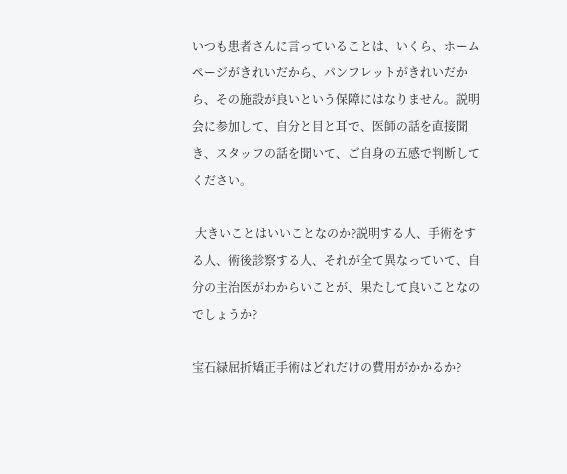いつも患者さんに言っていることは、いくら、ホームページがきれいだから、パンフレットがきれいだから、その施設が良いという保障にはなりません。説明会に参加して、自分と目と耳で、医師の話を直接聞き、スタッフの話を聞いて、ご自身の五感で判断してください。

 大きいことはいいことなのか?説明する人、手術をする人、術後診察する人、それが全て異なっていて、自分の主治医がわからいことが、果たして良いことなのでしょうか?

宝石緑屈折矯正手術はどれだけの費用がかかるか?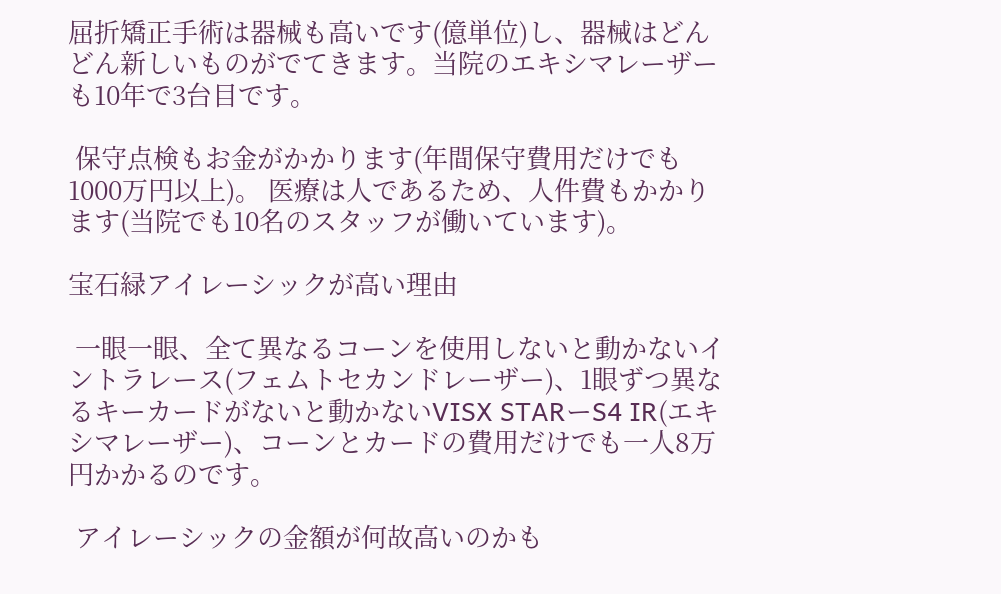屈折矯正手術は器械も高いです(億単位)し、器械はどんどん新しいものがでてきます。当院のエキシマレーザーも10年で3台目です。

 保守点検もお金がかかります(年間保守費用だけでも1000万円以上)。 医療は人であるため、人件費もかかります(当院でも10名のスタッフが働いています)。

宝石緑アイレーシックが高い理由

 一眼一眼、全て異なるコーンを使用しないと動かないイントラレース(フェムトセカンドレーザー)、1眼ずつ異なるキーカードがないと動かないVISX STARーS4 IR(エキシマレーザー)、コーンとカードの費用だけでも一人8万円かかるのです。

 アイレーシックの金額が何故高いのかも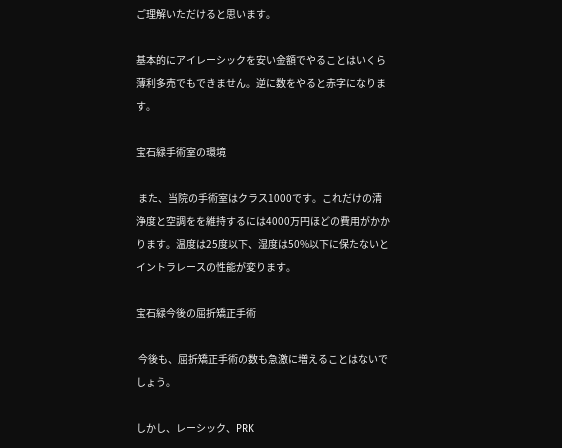ご理解いただけると思います。

基本的にアイレーシックを安い金額でやることはいくら薄利多売でもできません。逆に数をやると赤字になります。

宝石緑手術室の環境

 また、当院の手術室はクラス1000です。これだけの清浄度と空調をを維持するには4000万円ほどの費用がかかります。温度は25度以下、湿度は50%以下に保たないとイントラレースの性能が変ります。

宝石緑今後の屈折矯正手術

 今後も、屈折矯正手術の数も急激に増えることはないでしょう。

しかし、レーシック、PRK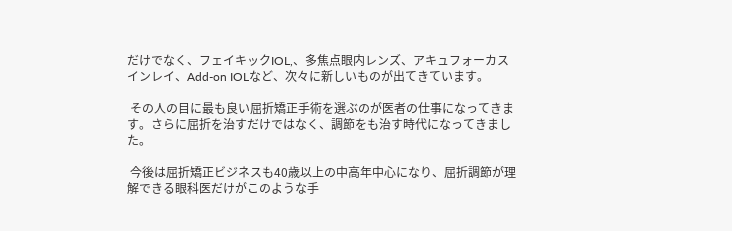だけでなく、フェイキックIOL,、多焦点眼内レンズ、アキュフォーカスインレイ、Add-on IOLなど、次々に新しいものが出てきています。

 その人の目に最も良い屈折矯正手術を選ぶのが医者の仕事になってきます。さらに屈折を治すだけではなく、調節をも治す時代になってきました。

 今後は屈折矯正ビジネスも40歳以上の中高年中心になり、屈折調節が理解できる眼科医だけがこのような手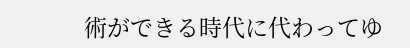術ができる時代に代わってゆ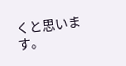くと思います。